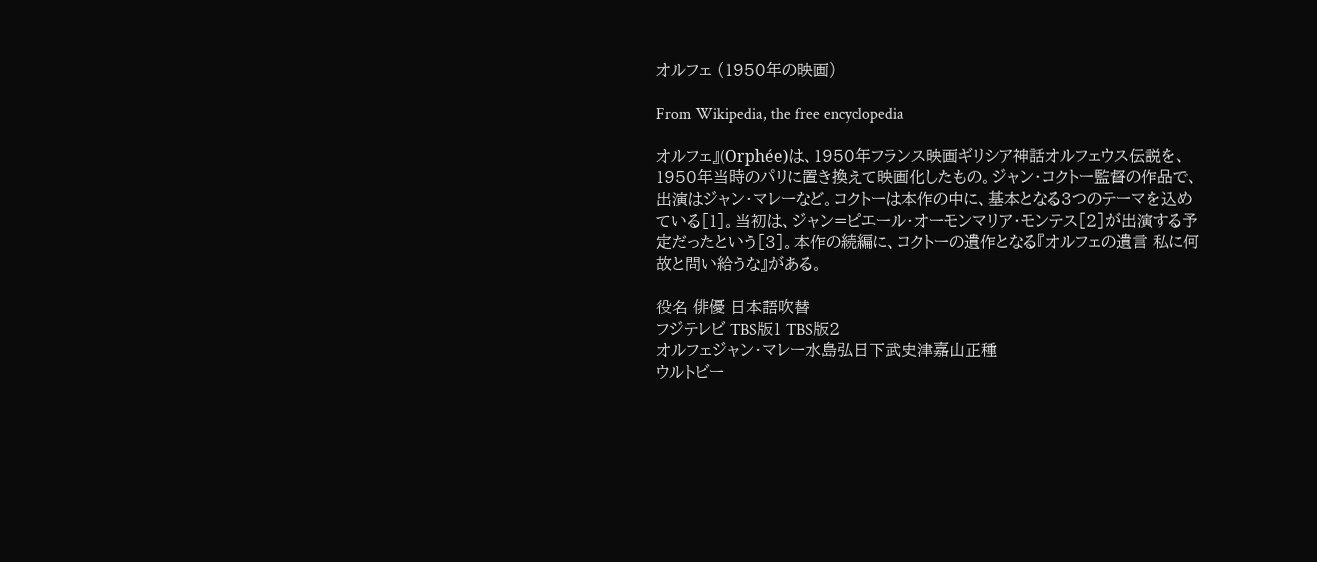オルフェ (1950年の映画)

From Wikipedia, the free encyclopedia

オルフェ』(Orphée)は、1950年フランス映画ギリシア神話オルフェウス伝説を、1950年当時のパリに置き換えて映画化したもの。ジャン・コクトー監督の作品で、出演はジャン・マレーなど。コクトーは本作の中に、基本となる3つのテーマを込めている[1]。当初は、ジャン=ピエール・オーモンマリア・モンテス[2]が出演する予定だったという[3]。本作の続編に、コクトーの遺作となる『オルフェの遺言 私に何故と問い給うな』がある。

役名 俳優 日本語吹替
フジテレビ TBS版1 TBS版2
オルフェジャン・マレー水島弘日下武史津嘉山正種
ウルトビー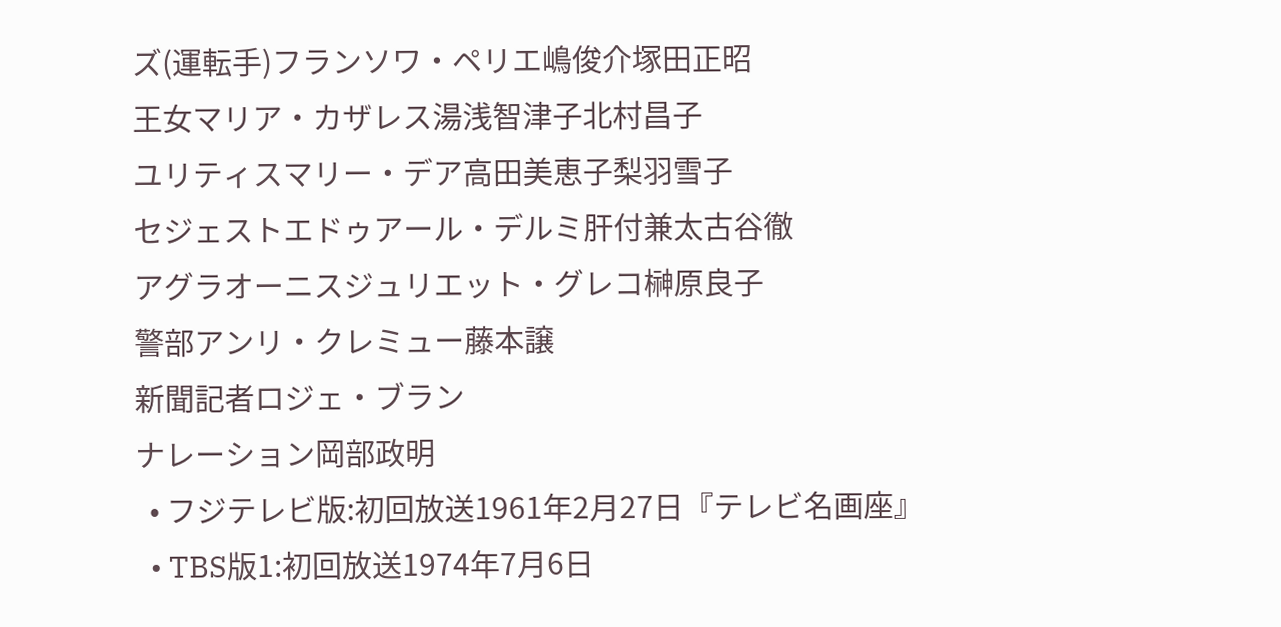ズ(運転手)フランソワ・ペリエ嶋俊介塚田正昭
王女マリア・カザレス湯浅智津子北村昌子
ユリティスマリー・デア高田美恵子梨羽雪子
セジェストエドゥアール・デルミ肝付兼太古谷徹
アグラオーニスジュリエット・グレコ榊原良子
警部アンリ・クレミュー藤本譲
新聞記者ロジェ・ブラン
ナレーション岡部政明
  • フジテレビ版:初回放送1961年2月27日『テレビ名画座』
  • TBS版1:初回放送1974年7月6日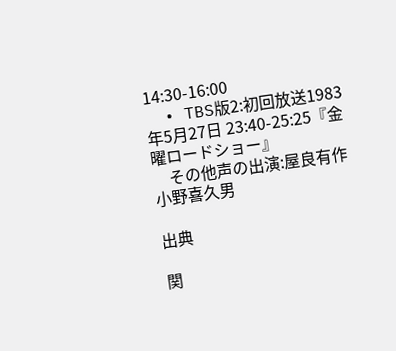14:30-16:00
  • TBS版2:初回放送1983年5月27日 23:40-25:25『金曜ロードショー』
    その他声の出演:屋良有作小野喜久男

出典

関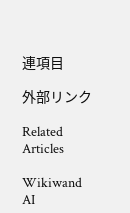連項目

外部リンク

Related Articles

Wikiwand AI